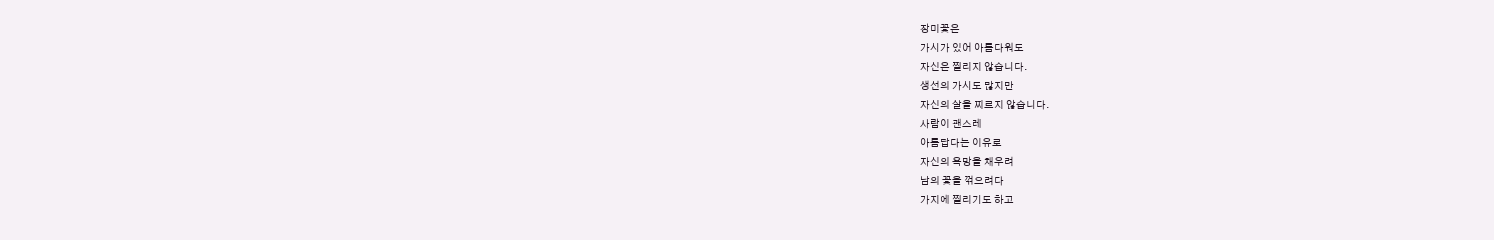장미꽃은
가시가 있어 아름다워도
자신은 찔리지 않습니다.
생선의 가시도 많지만
자신의 살을 찌르지 않습니다.
사람이 괜스레
아름답다는 이유로
자신의 욕망을 채우려
남의 꽃을 꺾으려다
가지에 찔리기도 하고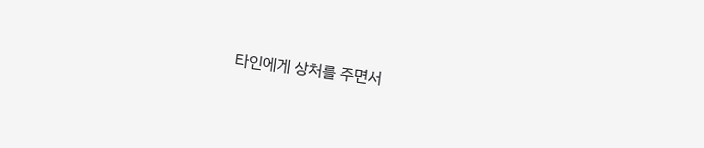타인에게 상처를 주면서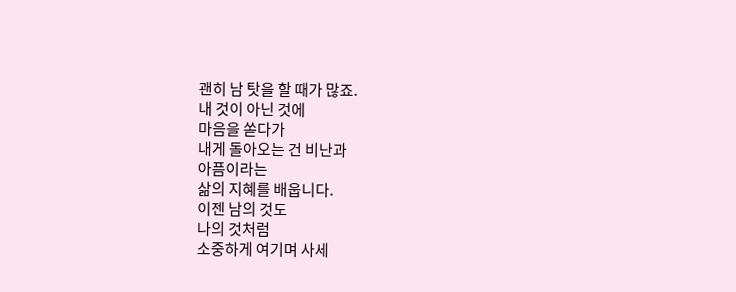괜히 남 탓을 할 때가 많죠.
내 것이 아닌 것에
마음을 쏟다가
내게 돌아오는 건 비난과
아픔이라는
삶의 지혜를 배웁니다.
이젠 남의 것도
나의 것처럼
소중하게 여기며 사세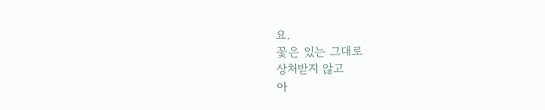요.
꽃은 있는 그대로
상처받지 않고
아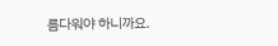름다워야 하니까요.